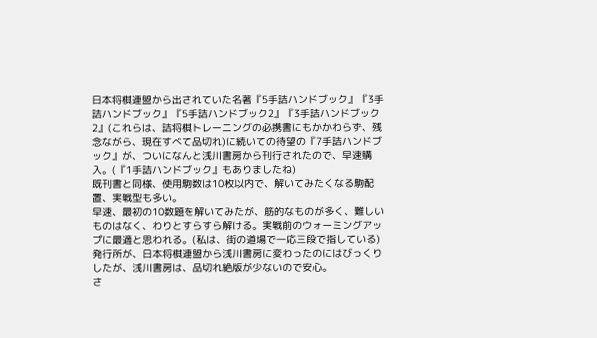日本将棋連盟から出されていた名著『5手詰ハンドブック』『3手詰ハンドブック』『5手詰ハンドブック2』『3手詰ハンドブック2』(これらは、詰将棋トレーニングの必携書にもかかわらず、残念ながら、現在すべて品切れ)に続いての待望の『7手詰ハンドブック』が、ついになんと浅川書房から刊行されたので、早速購入。(『1手詰ハンドブック』もありましたね)
既刊書と同様、使用駒数は10枚以内で、解いてみたくなる駒配置、実戦型も多い。
早速、最初の10数題を解いてみたが、筋的なものが多く、難しいものはなく、わりとすらすら解ける。実戦前のウォーミングアップに最適と思われる。(私は、街の道場で一応三段で指している)
発行所が、日本将棋連盟から浅川書房に変わったのにはびっくりしたが、浅川書房は、品切れ絶版が少ないので安心。
さ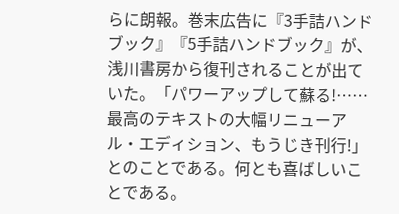らに朗報。巻末広告に『3手詰ハンドブック』『5手詰ハンドブック』が、浅川書房から復刊されることが出ていた。「パワーアップして蘇る!……最高のテキストの大幅リニューアル・エディション、もうじき刊行!」とのことである。何とも喜ばしいことである。